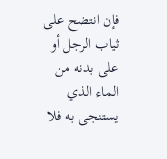فإن انتضح على ثياب الرجل أو على بدنه من الماء الذي يستنجى به فلا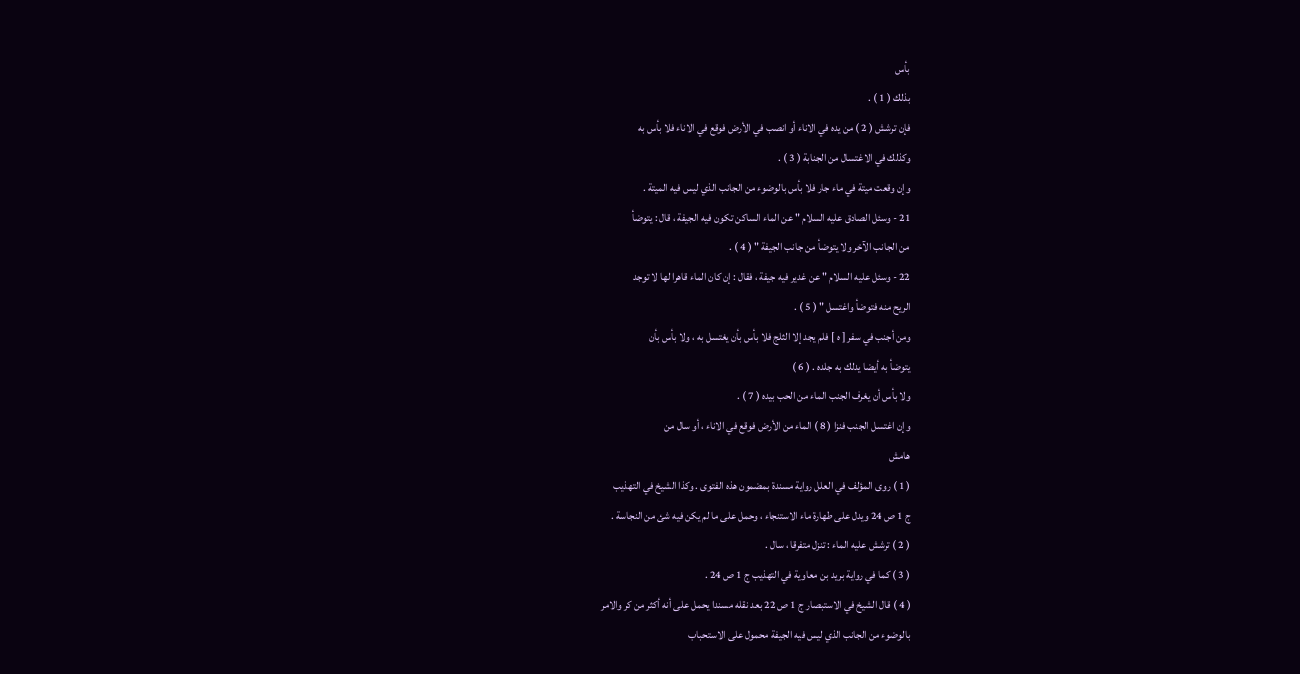بأس
بذلك ( 1 ) .
فإن ترشش ( 2 ) من يده في الاناء أو انصب في الأرض فوقع في الاناء فلا بأس به
وكذلك في الاغتسال من الجنابة ( 3 ) .
وإن وقعت ميتة في ماء جار فلا بأس بالوضوء من الجانب الذي ليس فيه الميتة .
21 - وسئل الصادق عليه السلام " عن الماء الساكن تكون فيه الجيفة ، قال : يتوضأ
من الجانب الآخر ولا يتوضأ من جانب الجيفة " ( 4 ) .
22 - وسئل عليه السلام " عن غدير فيه جيفة ، فقال : إن كان الماء قاهرا لها لا توجد
الريح منه فتوضأ واغتسل " ( 5 ) .
ومن أجنب في سفر [ ه ] فلم يجد إلا الثلج فلا بأس بأن يغتسل به ، ولا بأس بأن
يتوضأ به أيضا يدلك به جلده . ( 6 )
ولا بأس أن يغرف الجنب الماء من الحب بيده ( 7 ) .
وإن اغتسل الجنب فنزا ( 8 ) الماء من الأرض فوقع في الاناء ، أو سال من
هامش
( 1 ) روى المؤلف في العلل رواية مسندة بمضمون هذه الفتوى . وكذا الشيخ في التهذيب
ج 1 ص 24 ويدل على طهارة ماء الاستنجاء ، وحمل على ما لم يكن فيه شئ من النجاسة .
( 2 ) ترشش عليه الماء : تنزل متفرقا ، سال .
( 3 ) كما في رواية بريد بن معاوية في التهذيب ج 1 ص 24 .
( 4 ) قال الشيخ في الاستبصار ج 1 ص 22 بعد نقله مسندا يحمل على أنه أكثر من كر والامر
بالوضوء من الجانب الذي ليس فيه الجيفة محمول على الاستحباب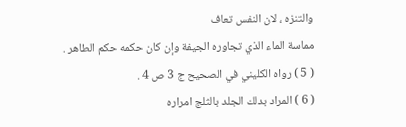والتنزه ، لان النفس تعاف
مماسة الماء الذي تجاوره الجيفة وإن كان حكمه حكم الطاهر .
( 5 ) رواه الكليني في الصحيح ج 3 ص 4 .
( 6 ) المراد بدلك الجلد بالثلج امراره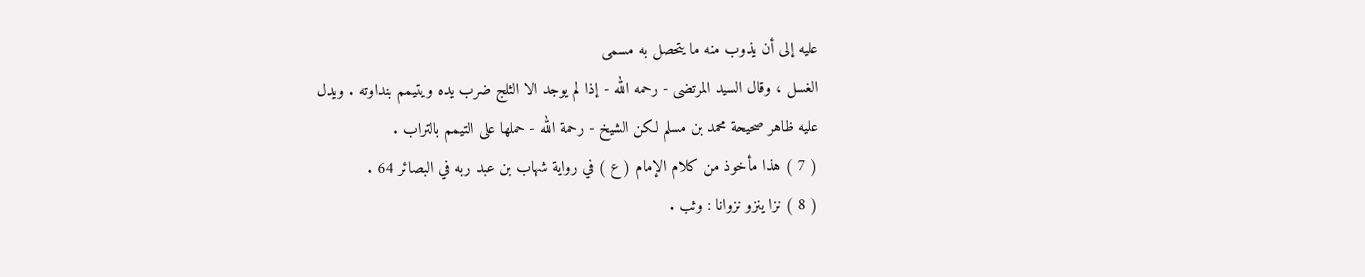عليه إلى أن يذوب منه ما يتحصل به مسمى
الغسل ، وقال السيد المرتضى - رحمه الله - إذا لم يوجد الا الثلج ضرب يده ويتيمم بنداوته . ويدل
عليه ظاهر صحيحة محمد بن مسلم لكن الشيخ - رحمة الله - حملها على التيمم بالتراب .
( 7 ) هذا مأخوذ من كلام الإمام ( ع ) في رواية شهاب بن عبد ربه في البصائر 64 .
( 8 ) نزا ينزو نزوانا : وثب .